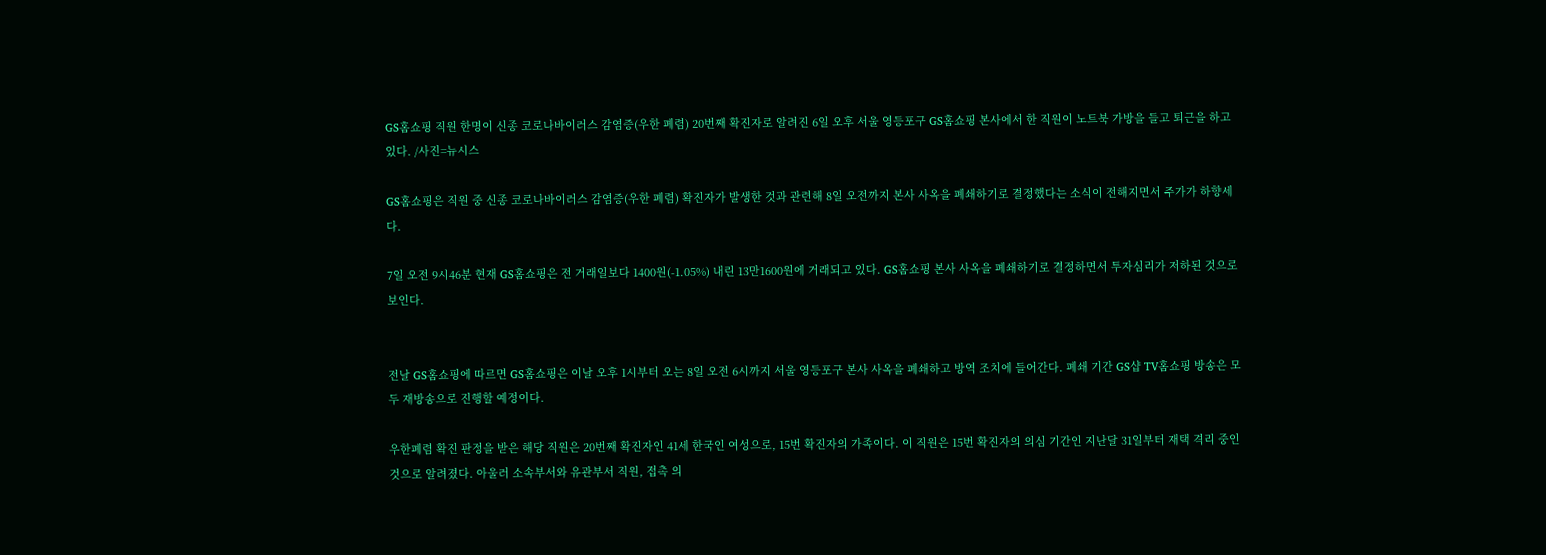GS홈쇼핑 직원 한명이 신종 코로나바이러스 감염증(우한 폐렴) 20번째 확진자로 알려진 6일 오후 서울 영등포구 GS홈쇼핑 본사에서 한 직원이 노트북 가방을 들고 퇴근을 하고 있다. /사진=뉴시스

GS홈쇼핑은 직원 중 신종 코로나바이러스 감염증(우한 폐렴) 확진자가 발생한 것과 관련해 8일 오전까지 본사 사옥을 폐쇄하기로 결정했다는 소식이 전해지면서 주가가 하향세다.

7일 오전 9시46분 현재 GS홈쇼핑은 전 거래일보다 1400원(-1.05%) 내린 13만1600원에 거래되고 있다. GS홈쇼핑 본사 사옥을 폐쇄하기로 결정하면서 투자심리가 저하된 것으로 보인다.


전날 GS홈쇼핑에 따르면 GS홈쇼핑은 이날 오후 1시부터 오는 8일 오전 6시까지 서울 영등포구 본사 사옥을 폐쇄하고 방역 조치에 들어간다. 폐쇄 기간 GS샵 TV홈쇼핑 방송은 모두 재방송으로 진행할 예정이다.

우한폐렴 확진 판정을 받은 해당 직원은 20번째 확진자인 41세 한국인 여성으로, 15번 확진자의 가족이다. 이 직원은 15번 확진자의 의심 기간인 지난달 31일부터 재택 격리 중인 것으로 알려졌다. 아울러 소속부서와 유관부서 직원, 접촉 의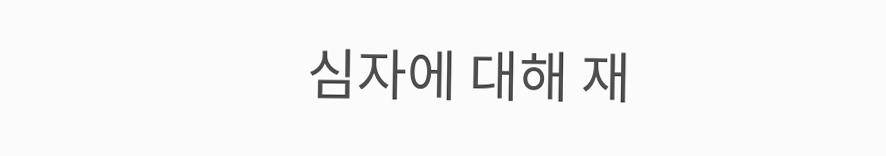심자에 대해 재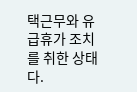택근무와 유급휴가 조치를 취한 상태다.